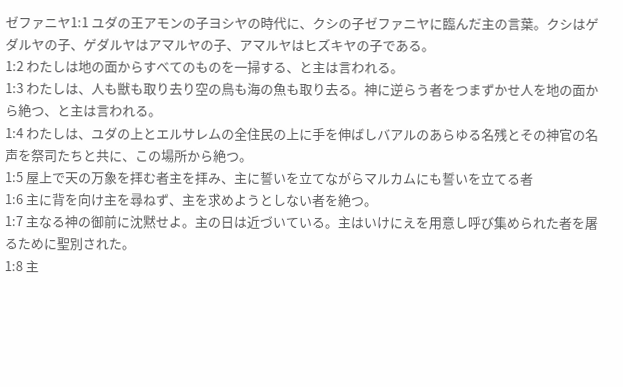ゼファニヤ1:1 ユダの王アモンの子ヨシヤの時代に、クシの子ゼファニヤに臨んだ主の言葉。クシはゲダルヤの子、ゲダルヤはアマルヤの子、アマルヤはヒズキヤの子である。
1:2 わたしは地の面からすべてのものを一掃する、と主は言われる。
1:3 わたしは、人も獣も取り去り空の鳥も海の魚も取り去る。神に逆らう者をつまずかせ人を地の面から絶つ、と主は言われる。
1:4 わたしは、ユダの上とエルサレムの全住民の上に手を伸ばしバアルのあらゆる名残とその神官の名声を祭司たちと共に、この場所から絶つ。
1:5 屋上で天の万象を拝む者主を拝み、主に誓いを立てながらマルカムにも誓いを立てる者
1:6 主に背を向け主を尋ねず、主を求めようとしない者を絶つ。
1:7 主なる神の御前に沈黙せよ。主の日は近づいている。主はいけにえを用意し呼び集められた者を屠るために聖別された。
1:8 主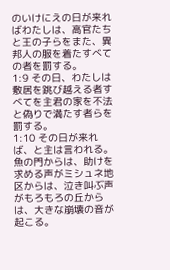のいけにえの日が来ればわたしは、高官たちと王の子らをまた、異邦人の服を着たすべての者を罰する。
1:9 その日、わたしは敷居を跳び越える者すべてを主君の家を不法と偽りで満たす者らを罰する。
1:10 その日が来れば、と主は言われる。魚の門からは、助けを求める声がミシュネ地区からは、泣き叫ぶ声がもろもろの丘からは、大きな崩壊の音が起こる。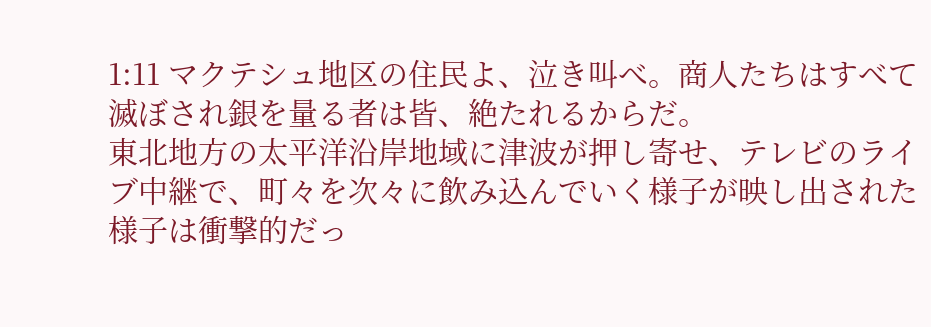1:11 マクテシュ地区の住民よ、泣き叫べ。商人たちはすべて滅ぼされ銀を量る者は皆、絶たれるからだ。
東北地方の太平洋沿岸地域に津波が押し寄せ、テレビのライブ中継で、町々を次々に飲み込んでいく様子が映し出された様子は衝撃的だっ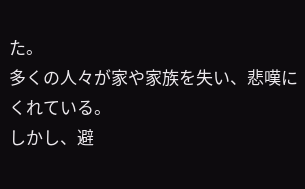た。
多くの人々が家や家族を失い、悲嘆にくれている。
しかし、避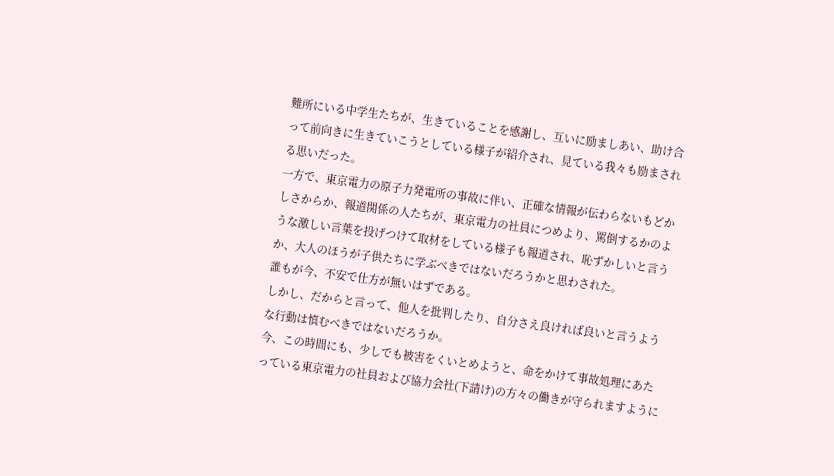難所にいる中学生たちが、生きていることを感謝し、互いに励ましあい、助け合って前向きに生きていこうとしている様子が紹介され、見ている我々も励まされる思いだった。
一方で、東京電力の原子力発電所の事故に伴い、正確な情報が伝わらないもどかしさからか、報道関係の人たちが、東京電力の社員につめより、罵倒するかのような激しい言葉を投げつけて取材をしている様子も報道され、恥ずかしいと言うか、大人のほうが子供たちに学ぶべきではないだろうかと思わされた。
誰もが今、不安で仕方が無いはずである。
しかし、だからと言って、他人を批判したり、自分さえ良ければ良いと言うような行動は慎むべきではないだろうか。
今、この時間にも、少しでも被害をくいとめようと、命をかけて事故処理にあたっている東京電力の社員および協力会社(下請け)の方々の働きが守られますように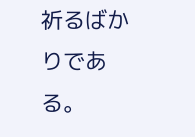祈るばかりである。